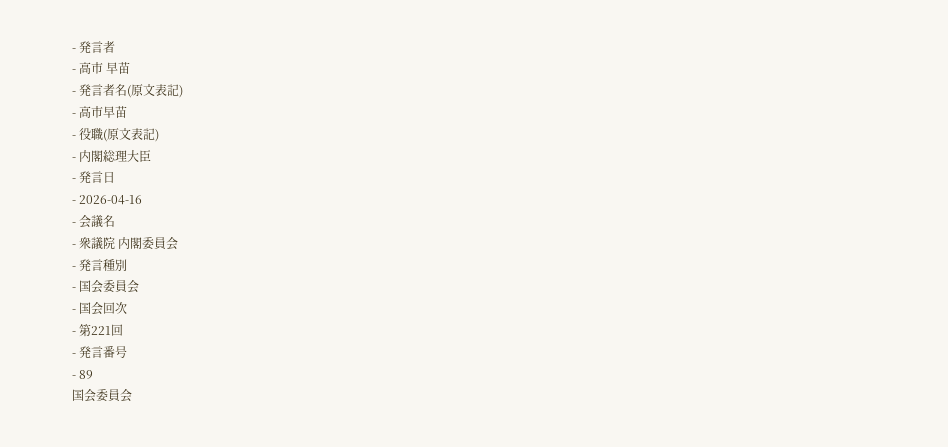- 発言者
- 高市 早苗
- 発言者名(原文表記)
- 高市早苗
- 役職(原文表記)
- 内閣総理大臣
- 発言日
- 2026-04-16
- 会議名
- 衆議院 内閣委員会
- 発言種別
- 国会委員会
- 国会回次
- 第221回
- 発言番号
- 89
国会委員会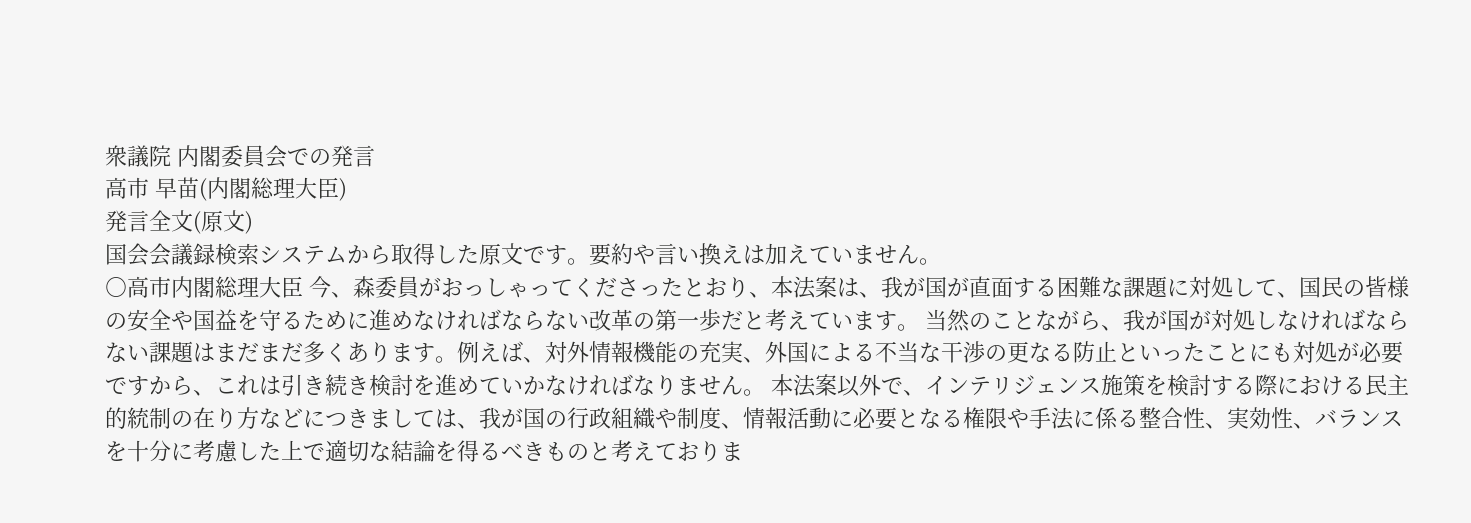衆議院 内閣委員会での発言
高市 早苗(内閣総理大臣)
発言全文(原文)
国会会議録検索システムから取得した原文です。要約や言い換えは加えていません。
○高市内閣総理大臣 今、森委員がおっしゃってくださったとおり、本法案は、我が国が直面する困難な課題に対処して、国民の皆様の安全や国益を守るために進めなければならない改革の第一歩だと考えています。 当然のことながら、我が国が対処しなければならない課題はまだまだ多くあります。例えば、対外情報機能の充実、外国による不当な干渉の更なる防止といったことにも対処が必要ですから、これは引き続き検討を進めていかなければなりません。 本法案以外で、インテリジェンス施策を検討する際における民主的統制の在り方などにつきましては、我が国の行政組織や制度、情報活動に必要となる権限や手法に係る整合性、実効性、バランスを十分に考慮した上で適切な結論を得るべきものと考えておりま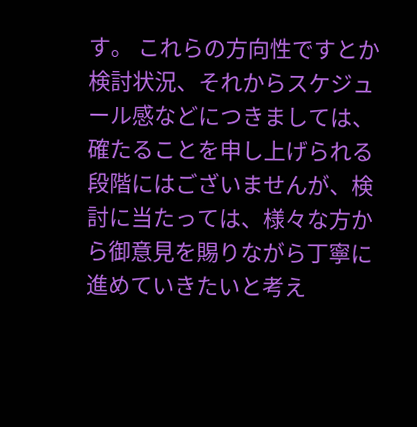す。 これらの方向性ですとか検討状況、それからスケジュール感などにつきましては、確たることを申し上げられる段階にはございませんが、検討に当たっては、様々な方から御意見を賜りながら丁寧に進めていきたいと考え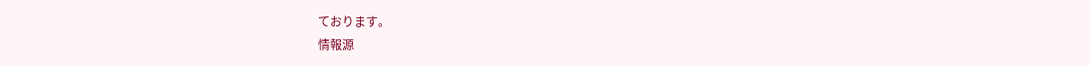ております。
情報源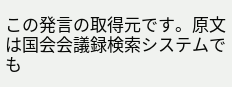この発言の取得元です。原文は国会会議録検索システムでも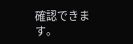確認できます。